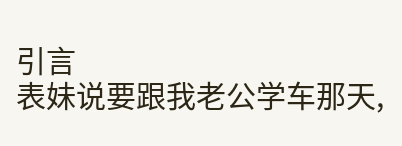引言
表妹说要跟我老公学车那天,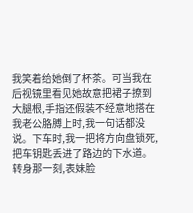我笑着给她倒了杯茶。可当我在后视镜里看见她故意把裙子撩到大腿根,手指还假装不经意地搭在我老公胳膊上时,我一句话都没说。下车时,我一把将方向盘锁死,把车钥匙丢进了路边的下水道。转身那一刻,表妹脸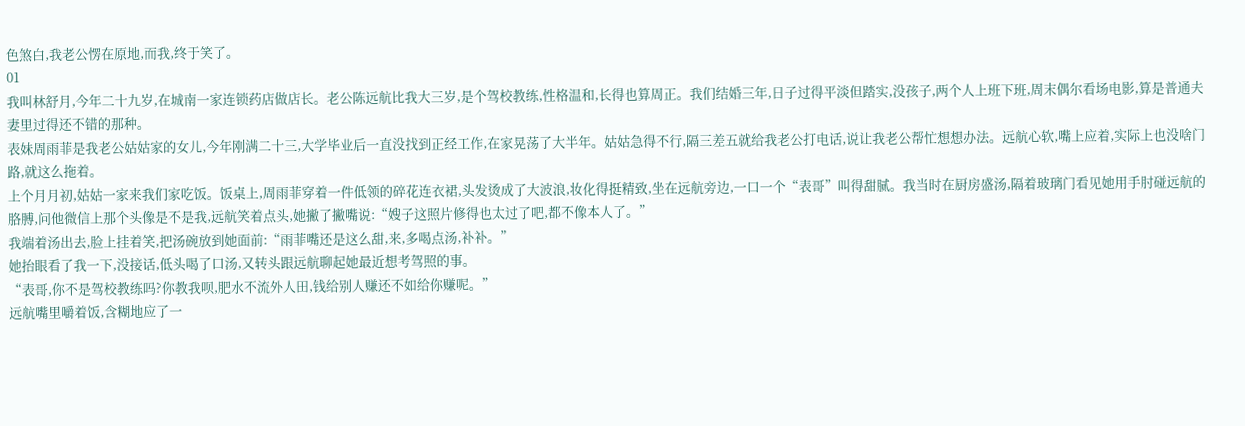色煞白,我老公愣在原地,而我,终于笑了。
01
我叫林舒月,今年二十九岁,在城南一家连锁药店做店长。老公陈远航比我大三岁,是个驾校教练,性格温和,长得也算周正。我们结婚三年,日子过得平淡但踏实,没孩子,两个人上班下班,周末偶尔看场电影,算是普通夫妻里过得还不错的那种。
表妹周雨菲是我老公姑姑家的女儿,今年刚满二十三,大学毕业后一直没找到正经工作,在家晃荡了大半年。姑姑急得不行,隔三差五就给我老公打电话,说让我老公帮忙想想办法。远航心软,嘴上应着,实际上也没啥门路,就这么拖着。
上个月月初,姑姑一家来我们家吃饭。饭桌上,周雨菲穿着一件低领的碎花连衣裙,头发烫成了大波浪,妆化得挺精致,坐在远航旁边,一口一个“表哥”叫得甜腻。我当时在厨房盛汤,隔着玻璃门看见她用手肘碰远航的胳膊,问他微信上那个头像是不是我,远航笑着点头,她撇了撇嘴说:“嫂子这照片修得也太过了吧,都不像本人了。”
我端着汤出去,脸上挂着笑,把汤碗放到她面前:“雨菲嘴还是这么甜,来,多喝点汤,补补。”
她抬眼看了我一下,没接话,低头喝了口汤,又转头跟远航聊起她最近想考驾照的事。
“表哥,你不是驾校教练吗?你教我呗,肥水不流外人田,钱给别人赚还不如给你赚呢。”
远航嘴里嚼着饭,含糊地应了一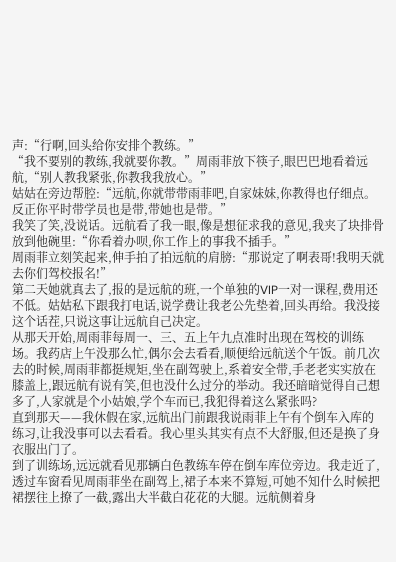声:“行啊,回头给你安排个教练。”
“我不要别的教练,我就要你教。”周雨菲放下筷子,眼巴巴地看着远航,“别人教我紧张,你教我我放心。”
姑姑在旁边帮腔:“远航,你就带带雨菲吧,自家妹妹,你教得也仔细点。反正你平时带学员也是带,带她也是带。”
我笑了笑,没说话。远航看了我一眼,像是想征求我的意见,我夹了块排骨放到他碗里:“你看着办呗,你工作上的事我不插手。”
周雨菲立刻笑起来,伸手拍了拍远航的肩膀:“那说定了啊表哥!我明天就去你们驾校报名!”
第二天她就真去了,报的是远航的班,一个单独的VIP一对一课程,费用还不低。姑姑私下跟我打电话,说学费让我老公先垫着,回头再给。我没接这个话茬,只说这事让远航自己决定。
从那天开始,周雨菲每周一、三、五上午九点准时出现在驾校的训练场。我药店上午没那么忙,偶尔会去看看,顺便给远航送个午饭。前几次去的时候,周雨菲都挺规矩,坐在副驾驶上,系着安全带,手老老实实放在膝盖上,跟远航有说有笑,但也没什么过分的举动。我还暗暗觉得自己想多了,人家就是个小姑娘,学个车而已,我犯得着这么紧张吗?
直到那天——我休假在家,远航出门前跟我说雨菲上午有个倒车入库的练习,让我没事可以去看看。我心里头其实有点不大舒服,但还是换了身衣服出门了。
到了训练场,远远就看见那辆白色教练车停在倒车库位旁边。我走近了,透过车窗看见周雨菲坐在副驾上,裙子本来不算短,可她不知什么时候把裙摆往上撩了一截,露出大半截白花花的大腿。远航侧着身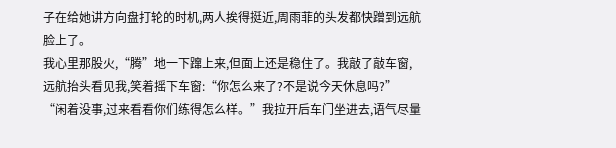子在给她讲方向盘打轮的时机,两人挨得挺近,周雨菲的头发都快蹭到远航脸上了。
我心里那股火,“腾”地一下蹿上来,但面上还是稳住了。我敲了敲车窗,远航抬头看见我,笑着摇下车窗:“你怎么来了?不是说今天休息吗?”
“闲着没事,过来看看你们练得怎么样。”我拉开后车门坐进去,语气尽量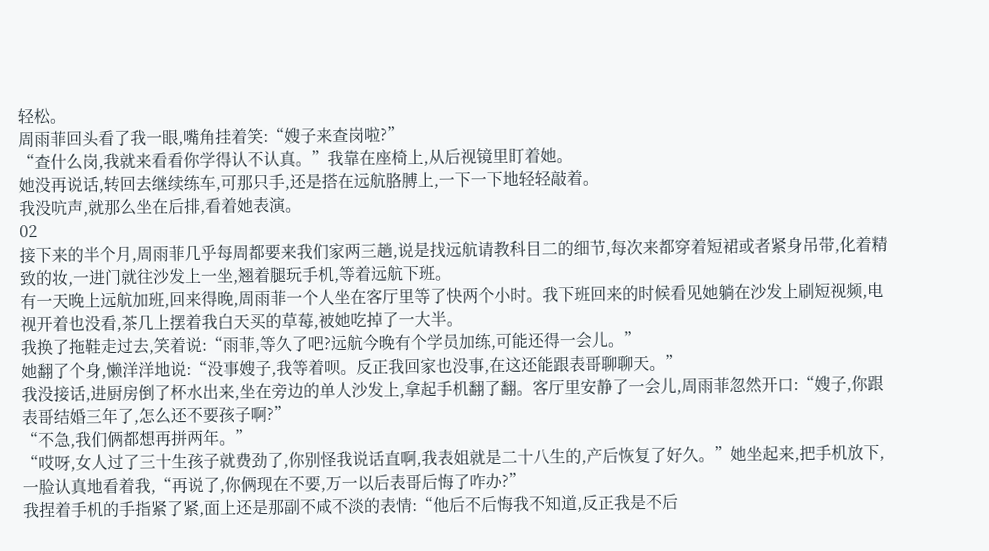轻松。
周雨菲回头看了我一眼,嘴角挂着笑:“嫂子来查岗啦?”
“查什么岗,我就来看看你学得认不认真。”我靠在座椅上,从后视镜里盯着她。
她没再说话,转回去继续练车,可那只手,还是搭在远航胳膊上,一下一下地轻轻敲着。
我没吭声,就那么坐在后排,看着她表演。
02
接下来的半个月,周雨菲几乎每周都要来我们家两三趟,说是找远航请教科目二的细节,每次来都穿着短裙或者紧身吊带,化着精致的妆,一进门就往沙发上一坐,翘着腿玩手机,等着远航下班。
有一天晚上远航加班,回来得晚,周雨菲一个人坐在客厅里等了快两个小时。我下班回来的时候看见她躺在沙发上刷短视频,电视开着也没看,茶几上摆着我白天买的草莓,被她吃掉了一大半。
我换了拖鞋走过去,笑着说:“雨菲,等久了吧?远航今晚有个学员加练,可能还得一会儿。”
她翻了个身,懒洋洋地说:“没事嫂子,我等着呗。反正我回家也没事,在这还能跟表哥聊聊天。”
我没接话,进厨房倒了杯水出来,坐在旁边的单人沙发上,拿起手机翻了翻。客厅里安静了一会儿,周雨菲忽然开口:“嫂子,你跟表哥结婚三年了,怎么还不要孩子啊?”
“不急,我们俩都想再拼两年。”
“哎呀,女人过了三十生孩子就费劲了,你别怪我说话直啊,我表姐就是二十八生的,产后恢复了好久。”她坐起来,把手机放下,一脸认真地看着我,“再说了,你俩现在不要,万一以后表哥后悔了咋办?”
我捏着手机的手指紧了紧,面上还是那副不咸不淡的表情:“他后不后悔我不知道,反正我是不后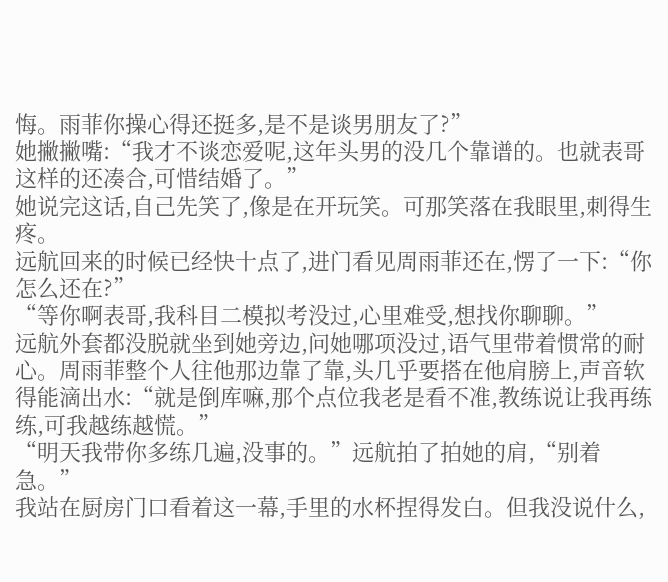悔。雨菲你操心得还挺多,是不是谈男朋友了?”
她撇撇嘴:“我才不谈恋爱呢,这年头男的没几个靠谱的。也就表哥这样的还凑合,可惜结婚了。”
她说完这话,自己先笑了,像是在开玩笑。可那笑落在我眼里,刺得生疼。
远航回来的时候已经快十点了,进门看见周雨菲还在,愣了一下:“你怎么还在?”
“等你啊表哥,我科目二模拟考没过,心里难受,想找你聊聊。”
远航外套都没脱就坐到她旁边,问她哪项没过,语气里带着惯常的耐心。周雨菲整个人往他那边靠了靠,头几乎要搭在他肩膀上,声音软得能滴出水:“就是倒库嘛,那个点位我老是看不准,教练说让我再练练,可我越练越慌。”
“明天我带你多练几遍,没事的。”远航拍了拍她的肩,“别着急。”
我站在厨房门口看着这一幕,手里的水杯捏得发白。但我没说什么,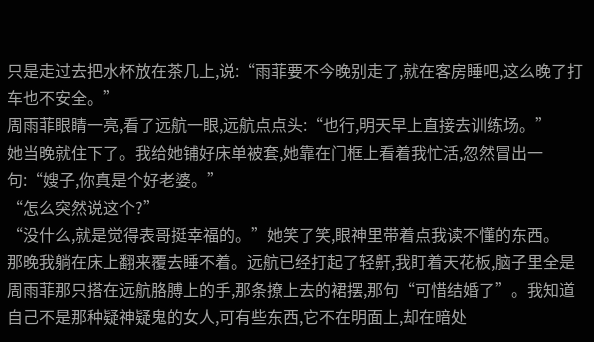只是走过去把水杯放在茶几上,说:“雨菲要不今晚别走了,就在客房睡吧,这么晚了打车也不安全。”
周雨菲眼睛一亮,看了远航一眼,远航点点头:“也行,明天早上直接去训练场。”
她当晚就住下了。我给她铺好床单被套,她靠在门框上看着我忙活,忽然冒出一句:“嫂子,你真是个好老婆。”
“怎么突然说这个?”
“没什么,就是觉得表哥挺幸福的。”她笑了笑,眼神里带着点我读不懂的东西。
那晚我躺在床上翻来覆去睡不着。远航已经打起了轻鼾,我盯着天花板,脑子里全是周雨菲那只搭在远航胳膊上的手,那条撩上去的裙摆,那句“可惜结婚了”。我知道自己不是那种疑神疑鬼的女人,可有些东西,它不在明面上,却在暗处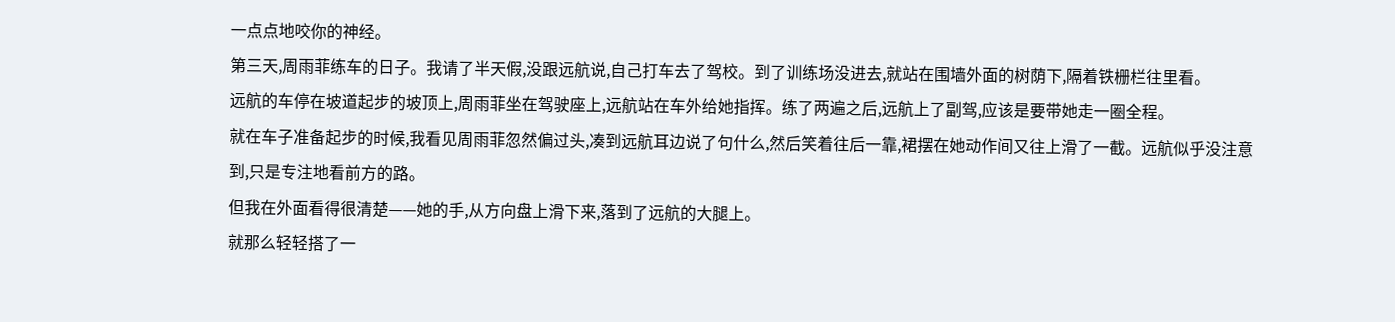一点点地咬你的神经。
第三天,周雨菲练车的日子。我请了半天假,没跟远航说,自己打车去了驾校。到了训练场没进去,就站在围墙外面的树荫下,隔着铁栅栏往里看。
远航的车停在坡道起步的坡顶上,周雨菲坐在驾驶座上,远航站在车外给她指挥。练了两遍之后,远航上了副驾,应该是要带她走一圈全程。
就在车子准备起步的时候,我看见周雨菲忽然偏过头,凑到远航耳边说了句什么,然后笑着往后一靠,裙摆在她动作间又往上滑了一截。远航似乎没注意到,只是专注地看前方的路。
但我在外面看得很清楚——她的手,从方向盘上滑下来,落到了远航的大腿上。
就那么轻轻搭了一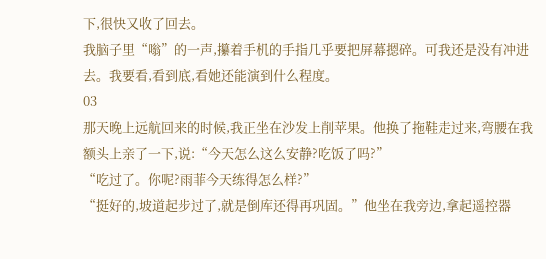下,很快又收了回去。
我脑子里“嗡”的一声,攥着手机的手指几乎要把屏幕摁碎。可我还是没有冲进去。我要看,看到底,看她还能演到什么程度。
03
那天晚上远航回来的时候,我正坐在沙发上削苹果。他换了拖鞋走过来,弯腰在我额头上亲了一下,说:“今天怎么这么安静?吃饭了吗?”
“吃过了。你呢?雨菲今天练得怎么样?”
“挺好的,坡道起步过了,就是倒库还得再巩固。”他坐在我旁边,拿起遥控器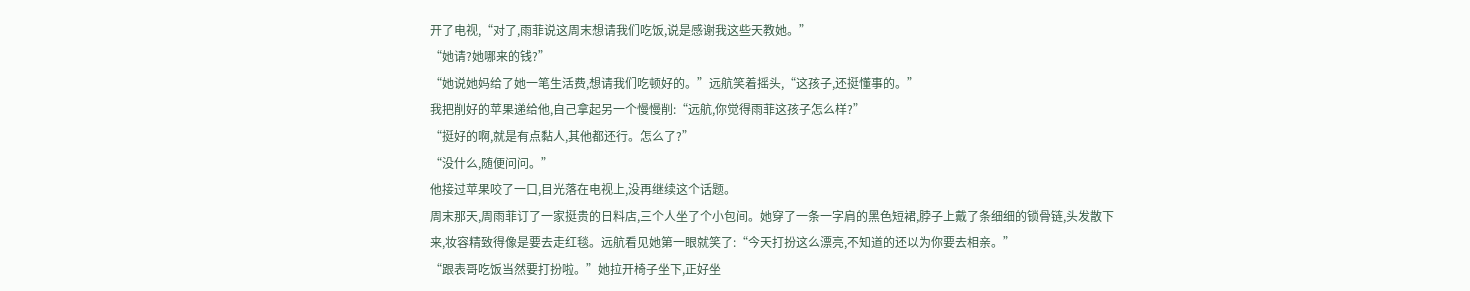开了电视,“对了,雨菲说这周末想请我们吃饭,说是感谢我这些天教她。”
“她请?她哪来的钱?”
“她说她妈给了她一笔生活费,想请我们吃顿好的。”远航笑着摇头,“这孩子,还挺懂事的。”
我把削好的苹果递给他,自己拿起另一个慢慢削:“远航,你觉得雨菲这孩子怎么样?”
“挺好的啊,就是有点黏人,其他都还行。怎么了?”
“没什么,随便问问。”
他接过苹果咬了一口,目光落在电视上,没再继续这个话题。
周末那天,周雨菲订了一家挺贵的日料店,三个人坐了个小包间。她穿了一条一字肩的黑色短裙,脖子上戴了条细细的锁骨链,头发散下来,妆容精致得像是要去走红毯。远航看见她第一眼就笑了:“今天打扮这么漂亮,不知道的还以为你要去相亲。”
“跟表哥吃饭当然要打扮啦。”她拉开椅子坐下,正好坐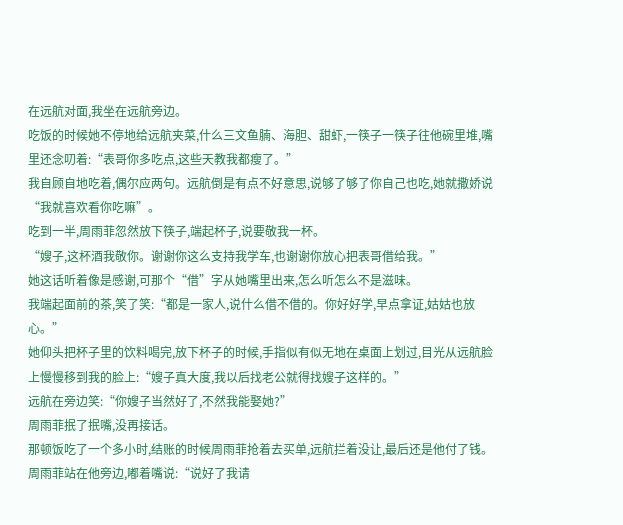在远航对面,我坐在远航旁边。
吃饭的时候她不停地给远航夹菜,什么三文鱼腩、海胆、甜虾,一筷子一筷子往他碗里堆,嘴里还念叨着:“表哥你多吃点,这些天教我都瘦了。”
我自顾自地吃着,偶尔应两句。远航倒是有点不好意思,说够了够了你自己也吃,她就撒娇说“我就喜欢看你吃嘛”。
吃到一半,周雨菲忽然放下筷子,端起杯子,说要敬我一杯。
“嫂子,这杯酒我敬你。谢谢你这么支持我学车,也谢谢你放心把表哥借给我。”
她这话听着像是感谢,可那个“借”字从她嘴里出来,怎么听怎么不是滋味。
我端起面前的茶,笑了笑:“都是一家人,说什么借不借的。你好好学,早点拿证,姑姑也放心。”
她仰头把杯子里的饮料喝完,放下杯子的时候,手指似有似无地在桌面上划过,目光从远航脸上慢慢移到我的脸上:“嫂子真大度,我以后找老公就得找嫂子这样的。”
远航在旁边笑:“你嫂子当然好了,不然我能娶她?”
周雨菲抿了抿嘴,没再接话。
那顿饭吃了一个多小时,结账的时候周雨菲抢着去买单,远航拦着没让,最后还是他付了钱。周雨菲站在他旁边,嘟着嘴说:“说好了我请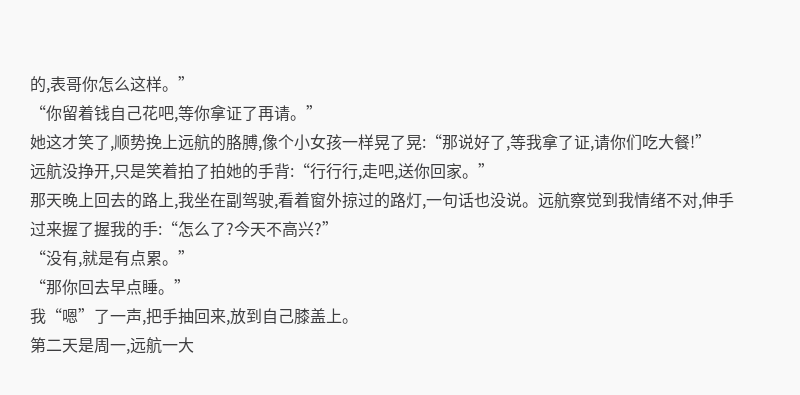的,表哥你怎么这样。”
“你留着钱自己花吧,等你拿证了再请。”
她这才笑了,顺势挽上远航的胳膊,像个小女孩一样晃了晃:“那说好了,等我拿了证,请你们吃大餐!”
远航没挣开,只是笑着拍了拍她的手背:“行行行,走吧,送你回家。”
那天晚上回去的路上,我坐在副驾驶,看着窗外掠过的路灯,一句话也没说。远航察觉到我情绪不对,伸手过来握了握我的手:“怎么了?今天不高兴?”
“没有,就是有点累。”
“那你回去早点睡。”
我“嗯”了一声,把手抽回来,放到自己膝盖上。
第二天是周一,远航一大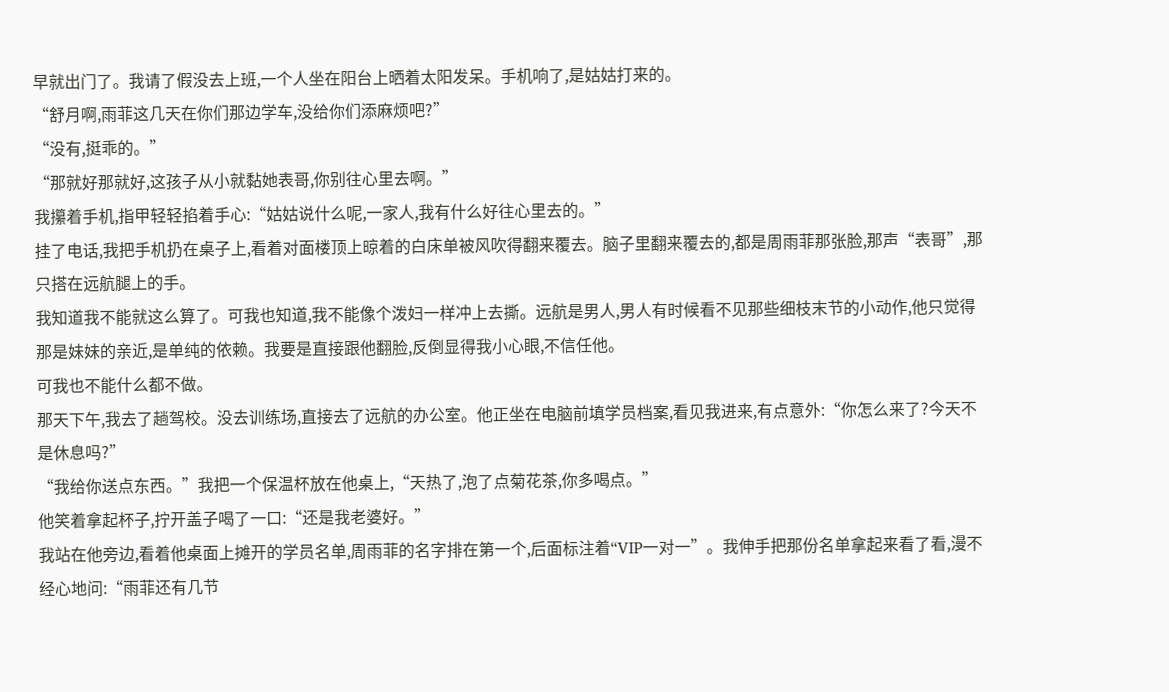早就出门了。我请了假没去上班,一个人坐在阳台上晒着太阳发呆。手机响了,是姑姑打来的。
“舒月啊,雨菲这几天在你们那边学车,没给你们添麻烦吧?”
“没有,挺乖的。”
“那就好那就好,这孩子从小就黏她表哥,你别往心里去啊。”
我攥着手机,指甲轻轻掐着手心:“姑姑说什么呢,一家人,我有什么好往心里去的。”
挂了电话,我把手机扔在桌子上,看着对面楼顶上晾着的白床单被风吹得翻来覆去。脑子里翻来覆去的,都是周雨菲那张脸,那声“表哥”,那只搭在远航腿上的手。
我知道我不能就这么算了。可我也知道,我不能像个泼妇一样冲上去撕。远航是男人,男人有时候看不见那些细枝末节的小动作,他只觉得那是妹妹的亲近,是单纯的依赖。我要是直接跟他翻脸,反倒显得我小心眼,不信任他。
可我也不能什么都不做。
那天下午,我去了趟驾校。没去训练场,直接去了远航的办公室。他正坐在电脑前填学员档案,看见我进来,有点意外:“你怎么来了?今天不是休息吗?”
“我给你送点东西。”我把一个保温杯放在他桌上,“天热了,泡了点菊花茶,你多喝点。”
他笑着拿起杯子,拧开盖子喝了一口:“还是我老婆好。”
我站在他旁边,看着他桌面上摊开的学员名单,周雨菲的名字排在第一个,后面标注着“VIP一对一”。我伸手把那份名单拿起来看了看,漫不经心地问:“雨菲还有几节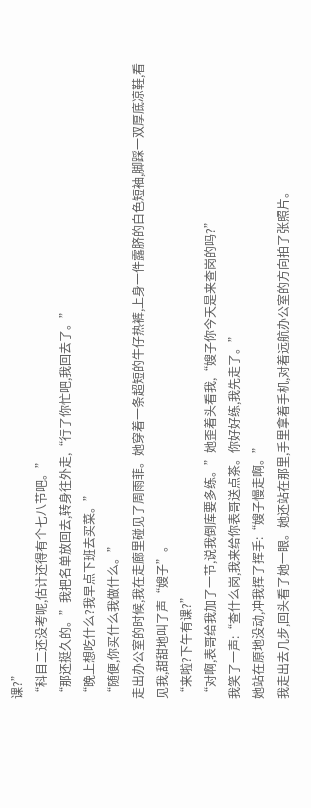课?”
“科目二还没考呢,估计还得有个七八节吧。”
“那还挺久的。”我把名单放回去,转身往外走,“行了你忙吧,我回去了。”
“晚上想吃什么?我早点下班去买菜。”
“随便,你买什么我做什么。”
走出办公室的时候,我在走廊里碰见了周雨菲。她穿着一条超短的牛仔热裤,上身一件露脐的白色短袖,脚踩一双厚底凉鞋,看见我,甜甜地叫了声“嫂子”。
“来啦?下午有课?”
“对啊,表哥给我加了一节,说我倒库要多练。”她歪着头看我,“嫂子你今天是来查岗的吗?”
我笑了一声:“查什么岗,我来给你表哥送点茶。你好好练,我先走了。”
她站在原地没动,冲我挥了挥手:“嫂子慢走啊。”
我走出去几步,回头看了她一眼。她还站在那里,手里拿着手机,对着远航办公室的方向拍了张照片。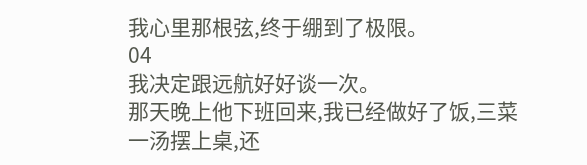我心里那根弦,终于绷到了极限。
04
我决定跟远航好好谈一次。
那天晚上他下班回来,我已经做好了饭,三菜一汤摆上桌,还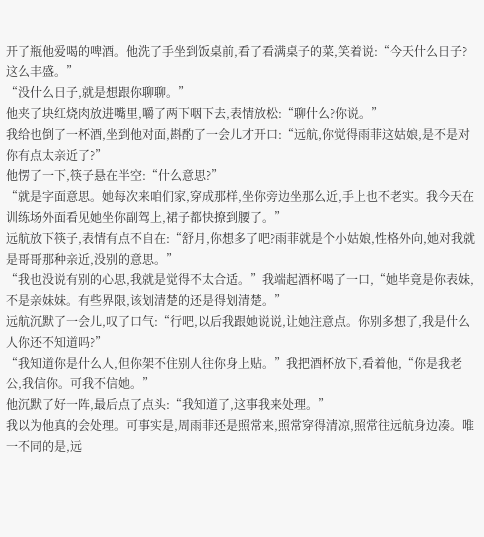开了瓶他爱喝的啤酒。他洗了手坐到饭桌前,看了看满桌子的菜,笑着说:“今天什么日子?这么丰盛。”
“没什么日子,就是想跟你聊聊。”
他夹了块红烧肉放进嘴里,嚼了两下咽下去,表情放松:“聊什么?你说。”
我给也倒了一杯酒,坐到他对面,斟酌了一会儿才开口:“远航,你觉得雨菲这姑娘,是不是对你有点太亲近了?”
他愣了一下,筷子悬在半空:“什么意思?”
“就是字面意思。她每次来咱们家,穿成那样,坐你旁边坐那么近,手上也不老实。我今天在训练场外面看见她坐你副驾上,裙子都快撩到腰了。”
远航放下筷子,表情有点不自在:“舒月,你想多了吧?雨菲就是个小姑娘,性格外向,她对我就是哥哥那种亲近,没别的意思。”
“我也没说有别的心思,我就是觉得不太合适。”我端起酒杯喝了一口,“她毕竟是你表妹,不是亲妹妹。有些界限,该划清楚的还是得划清楚。”
远航沉默了一会儿,叹了口气:“行吧,以后我跟她说说,让她注意点。你别多想了,我是什么人你还不知道吗?”
“我知道你是什么人,但你架不住别人往你身上贴。”我把酒杯放下,看着他,“你是我老公,我信你。可我不信她。”
他沉默了好一阵,最后点了点头:“我知道了,这事我来处理。”
我以为他真的会处理。可事实是,周雨菲还是照常来,照常穿得清凉,照常往远航身边凑。唯一不同的是,远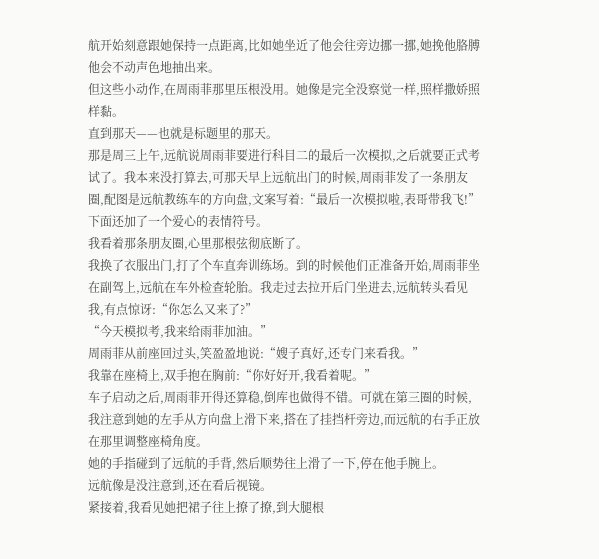航开始刻意跟她保持一点距离,比如她坐近了他会往旁边挪一挪,她挽他胳膊他会不动声色地抽出来。
但这些小动作,在周雨菲那里压根没用。她像是完全没察觉一样,照样撒娇照样黏。
直到那天——也就是标题里的那天。
那是周三上午,远航说周雨菲要进行科目二的最后一次模拟,之后就要正式考试了。我本来没打算去,可那天早上远航出门的时候,周雨菲发了一条朋友圈,配图是远航教练车的方向盘,文案写着:“最后一次模拟啦,表哥带我飞!”
下面还加了一个爱心的表情符号。
我看着那条朋友圈,心里那根弦彻底断了。
我换了衣服出门,打了个车直奔训练场。到的时候他们正准备开始,周雨菲坐在副驾上,远航在车外检查轮胎。我走过去拉开后门坐进去,远航转头看见我,有点惊讶:“你怎么又来了?”
“今天模拟考,我来给雨菲加油。”
周雨菲从前座回过头,笑盈盈地说:“嫂子真好,还专门来看我。”
我靠在座椅上,双手抱在胸前:“你好好开,我看着呢。”
车子启动之后,周雨菲开得还算稳,倒库也做得不错。可就在第三圈的时候,我注意到她的左手从方向盘上滑下来,搭在了挂挡杆旁边,而远航的右手正放在那里调整座椅角度。
她的手指碰到了远航的手背,然后顺势往上滑了一下,停在他手腕上。
远航像是没注意到,还在看后视镜。
紧接着,我看见她把裙子往上撩了撩,到大腿根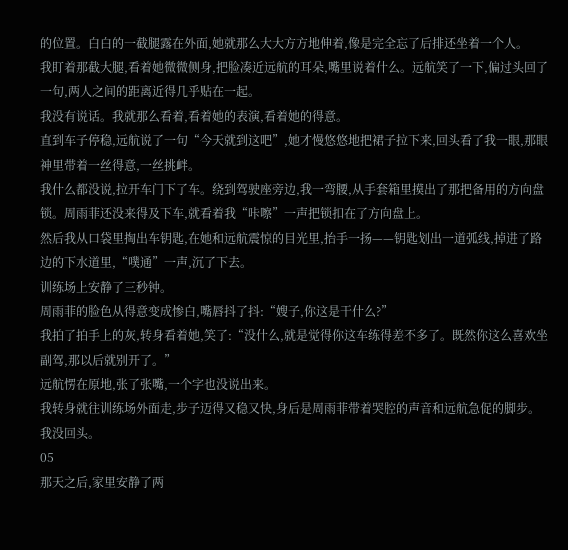的位置。白白的一截腿露在外面,她就那么大大方方地伸着,像是完全忘了后排还坐着一个人。
我盯着那截大腿,看着她微微侧身,把脸凑近远航的耳朵,嘴里说着什么。远航笑了一下,偏过头回了一句,两人之间的距离近得几乎贴在一起。
我没有说话。我就那么看着,看着她的表演,看着她的得意。
直到车子停稳,远航说了一句“今天就到这吧”,她才慢悠悠地把裙子拉下来,回头看了我一眼,那眼神里带着一丝得意,一丝挑衅。
我什么都没说,拉开车门下了车。绕到驾驶座旁边,我一弯腰,从手套箱里摸出了那把备用的方向盘锁。周雨菲还没来得及下车,就看着我“咔嚓”一声把锁扣在了方向盘上。
然后我从口袋里掏出车钥匙,在她和远航震惊的目光里,抬手一扬——钥匙划出一道弧线,掉进了路边的下水道里,“噗通”一声,沉了下去。
训练场上安静了三秒钟。
周雨菲的脸色从得意变成惨白,嘴唇抖了抖:“嫂子,你这是干什么?”
我拍了拍手上的灰,转身看着她,笑了:“没什么,就是觉得你这车练得差不多了。既然你这么喜欢坐副驾,那以后就别开了。”
远航愣在原地,张了张嘴,一个字也没说出来。
我转身就往训练场外面走,步子迈得又稳又快,身后是周雨菲带着哭腔的声音和远航急促的脚步。
我没回头。
05
那天之后,家里安静了两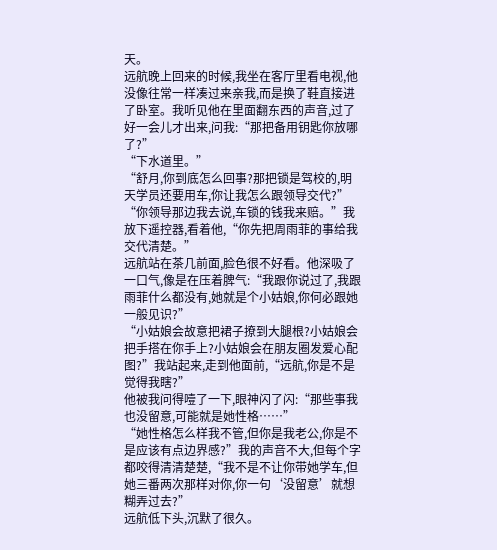天。
远航晚上回来的时候,我坐在客厅里看电视,他没像往常一样凑过来亲我,而是换了鞋直接进了卧室。我听见他在里面翻东西的声音,过了好一会儿才出来,问我:“那把备用钥匙你放哪了?”
“下水道里。”
“舒月,你到底怎么回事?那把锁是驾校的,明天学员还要用车,你让我怎么跟领导交代?”
“你领导那边我去说,车锁的钱我来赔。”我放下遥控器,看着他,“你先把周雨菲的事给我交代清楚。”
远航站在茶几前面,脸色很不好看。他深吸了一口气,像是在压着脾气:“我跟你说过了,我跟雨菲什么都没有,她就是个小姑娘,你何必跟她一般见识?”
“小姑娘会故意把裙子撩到大腿根?小姑娘会把手搭在你手上?小姑娘会在朋友圈发爱心配图?”我站起来,走到他面前,“远航,你是不是觉得我瞎?”
他被我问得噎了一下,眼神闪了闪:“那些事我也没留意,可能就是她性格……”
“她性格怎么样我不管,但你是我老公,你是不是应该有点边界感?”我的声音不大,但每个字都咬得清清楚楚,“我不是不让你带她学车,但她三番两次那样对你,你一句‘没留意’就想糊弄过去?”
远航低下头,沉默了很久。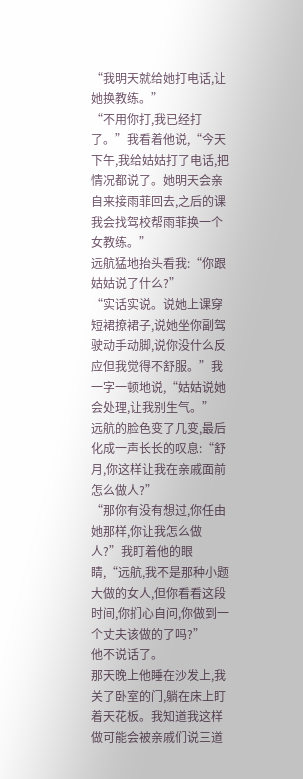“我明天就给她打电话,让她换教练。”
“不用你打,我已经打了。”我看着他说,“今天下午,我给姑姑打了电话,把情况都说了。她明天会亲自来接雨菲回去,之后的课我会找驾校帮雨菲换一个女教练。”
远航猛地抬头看我:“你跟姑姑说了什么?”
“实话实说。说她上课穿短裙撩裙子,说她坐你副驾驶动手动脚,说你没什么反应但我觉得不舒服。”我一字一顿地说,“姑姑说她会处理,让我别生气。”
远航的脸色变了几变,最后化成一声长长的叹息:“舒月,你这样让我在亲戚面前怎么做人?”
“那你有没有想过,你任由她那样,你让我怎么做人?”我盯着他的眼睛,“远航,我不是那种小题大做的女人,但你看看这段时间,你扪心自问,你做到一个丈夫该做的了吗?”
他不说话了。
那天晚上他睡在沙发上,我关了卧室的门,躺在床上盯着天花板。我知道我这样做可能会被亲戚们说三道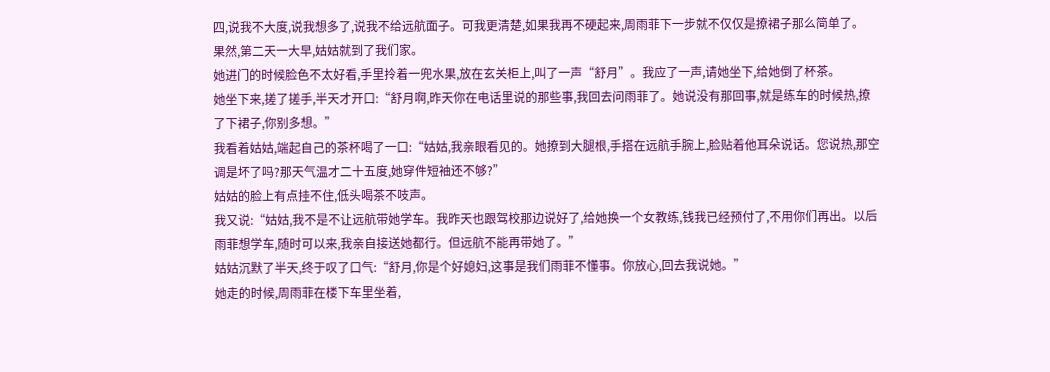四,说我不大度,说我想多了,说我不给远航面子。可我更清楚,如果我再不硬起来,周雨菲下一步就不仅仅是撩裙子那么简单了。
果然,第二天一大早,姑姑就到了我们家。
她进门的时候脸色不太好看,手里拎着一兜水果,放在玄关柜上,叫了一声“舒月”。我应了一声,请她坐下,给她倒了杯茶。
她坐下来,搓了搓手,半天才开口:“舒月啊,昨天你在电话里说的那些事,我回去问雨菲了。她说没有那回事,就是练车的时候热,撩了下裙子,你别多想。”
我看着姑姑,端起自己的茶杯喝了一口:“姑姑,我亲眼看见的。她撩到大腿根,手搭在远航手腕上,脸贴着他耳朵说话。您说热,那空调是坏了吗?那天气温才二十五度,她穿件短袖还不够?”
姑姑的脸上有点挂不住,低头喝茶不吱声。
我又说:“姑姑,我不是不让远航带她学车。我昨天也跟驾校那边说好了,给她换一个女教练,钱我已经预付了,不用你们再出。以后雨菲想学车,随时可以来,我亲自接送她都行。但远航不能再带她了。”
姑姑沉默了半天,终于叹了口气:“舒月,你是个好媳妇,这事是我们雨菲不懂事。你放心,回去我说她。”
她走的时候,周雨菲在楼下车里坐着,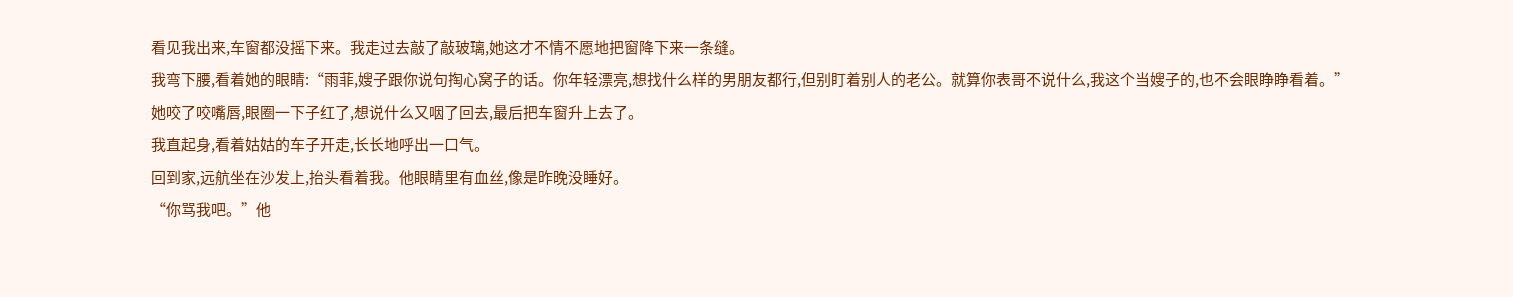看见我出来,车窗都没摇下来。我走过去敲了敲玻璃,她这才不情不愿地把窗降下来一条缝。
我弯下腰,看着她的眼睛:“雨菲,嫂子跟你说句掏心窝子的话。你年轻漂亮,想找什么样的男朋友都行,但别盯着别人的老公。就算你表哥不说什么,我这个当嫂子的,也不会眼睁睁看着。”
她咬了咬嘴唇,眼圈一下子红了,想说什么又咽了回去,最后把车窗升上去了。
我直起身,看着姑姑的车子开走,长长地呼出一口气。
回到家,远航坐在沙发上,抬头看着我。他眼睛里有血丝,像是昨晚没睡好。
“你骂我吧。”他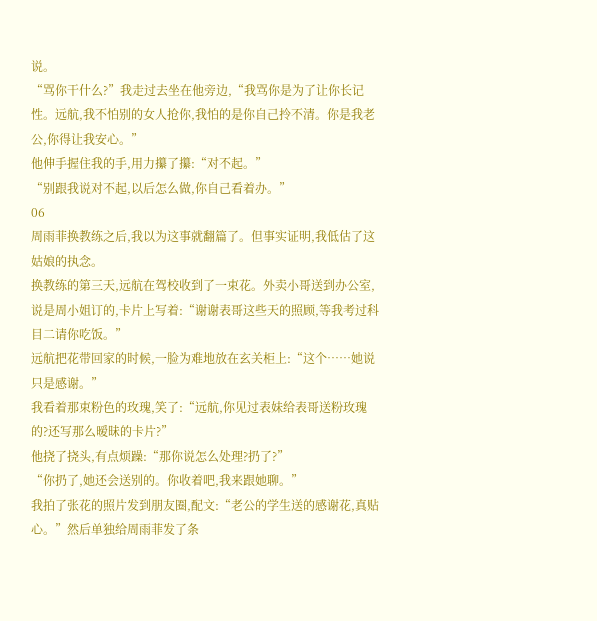说。
“骂你干什么?”我走过去坐在他旁边,“我骂你是为了让你长记性。远航,我不怕别的女人抢你,我怕的是你自己拎不清。你是我老公,你得让我安心。”
他伸手握住我的手,用力攥了攥:“对不起。”
“别跟我说对不起,以后怎么做,你自己看着办。”
06
周雨菲换教练之后,我以为这事就翻篇了。但事实证明,我低估了这姑娘的执念。
换教练的第三天,远航在驾校收到了一束花。外卖小哥送到办公室,说是周小姐订的,卡片上写着:“谢谢表哥这些天的照顾,等我考过科目二请你吃饭。”
远航把花带回家的时候,一脸为难地放在玄关柜上:“这个……她说只是感谢。”
我看着那束粉色的玫瑰,笑了:“远航,你见过表妹给表哥送粉玫瑰的?还写那么暧昧的卡片?”
他挠了挠头,有点烦躁:“那你说怎么处理?扔了?”
“你扔了,她还会送别的。你收着吧,我来跟她聊。”
我拍了张花的照片发到朋友圈,配文:“老公的学生送的感谢花,真贴心。”然后单独给周雨菲发了条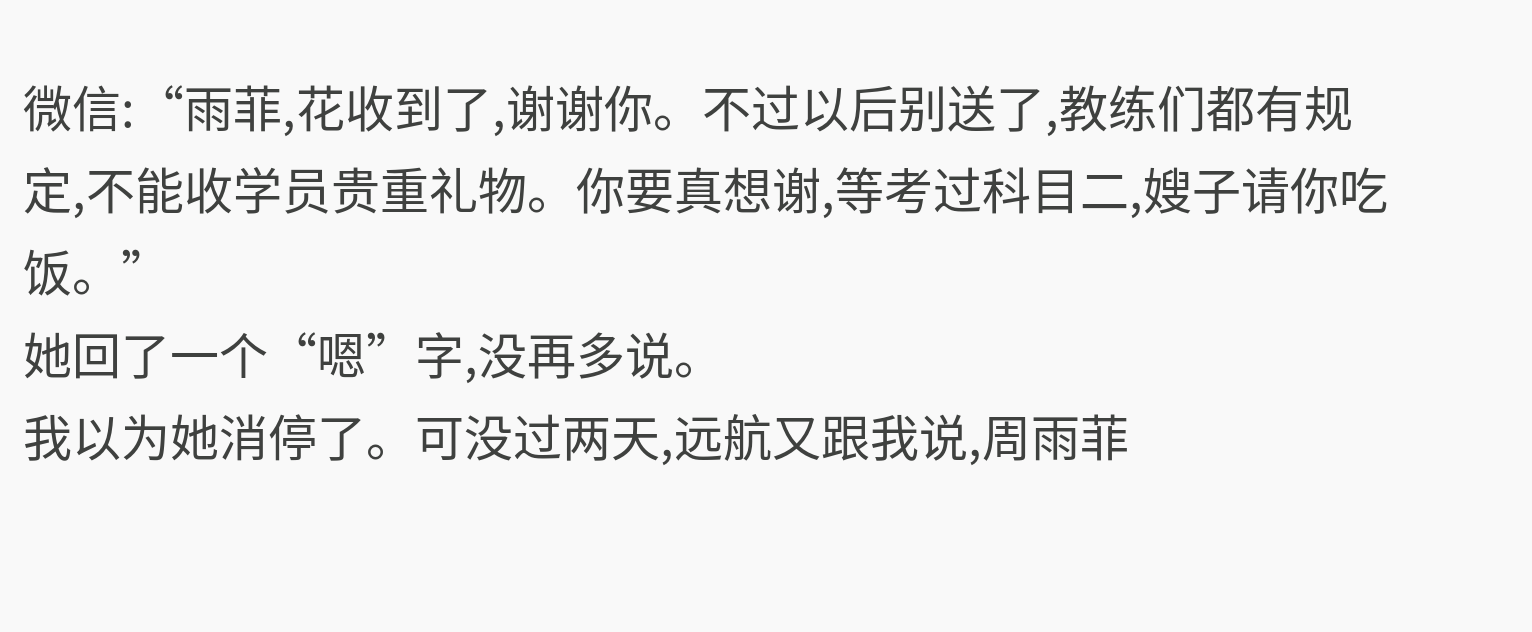微信:“雨菲,花收到了,谢谢你。不过以后别送了,教练们都有规定,不能收学员贵重礼物。你要真想谢,等考过科目二,嫂子请你吃饭。”
她回了一个“嗯”字,没再多说。
我以为她消停了。可没过两天,远航又跟我说,周雨菲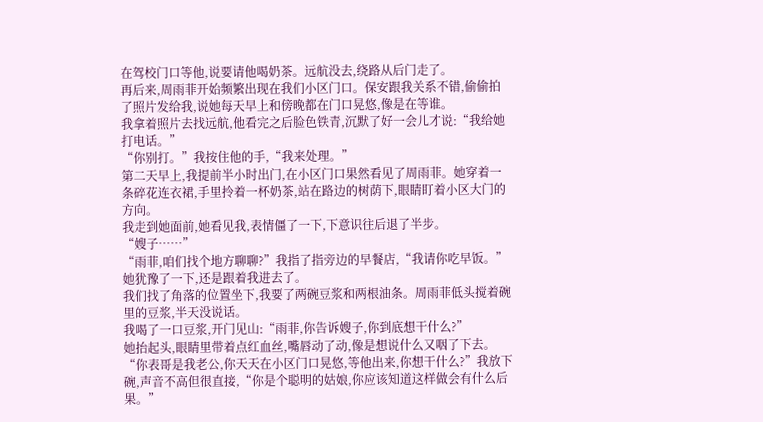在驾校门口等他,说要请他喝奶茶。远航没去,绕路从后门走了。
再后来,周雨菲开始频繁出现在我们小区门口。保安跟我关系不错,偷偷拍了照片发给我,说她每天早上和傍晚都在门口晃悠,像是在等谁。
我拿着照片去找远航,他看完之后脸色铁青,沉默了好一会儿才说:“我给她打电话。”
“你别打。”我按住他的手,“我来处理。”
第二天早上,我提前半小时出门,在小区门口果然看见了周雨菲。她穿着一条碎花连衣裙,手里拎着一杯奶茶,站在路边的树荫下,眼睛盯着小区大门的方向。
我走到她面前,她看见我,表情僵了一下,下意识往后退了半步。
“嫂子……”
“雨菲,咱们找个地方聊聊?”我指了指旁边的早餐店,“我请你吃早饭。”
她犹豫了一下,还是跟着我进去了。
我们找了角落的位置坐下,我要了两碗豆浆和两根油条。周雨菲低头搅着碗里的豆浆,半天没说话。
我喝了一口豆浆,开门见山:“雨菲,你告诉嫂子,你到底想干什么?”
她抬起头,眼睛里带着点红血丝,嘴唇动了动,像是想说什么又咽了下去。
“你表哥是我老公,你天天在小区门口晃悠,等他出来,你想干什么?”我放下碗,声音不高但很直接,“你是个聪明的姑娘,你应该知道这样做会有什么后果。”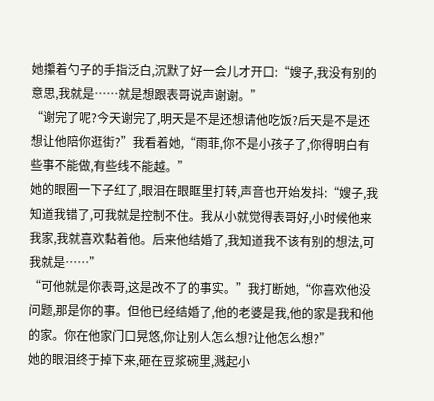她攥着勺子的手指泛白,沉默了好一会儿才开口:“嫂子,我没有别的意思,我就是……就是想跟表哥说声谢谢。”
“谢完了呢?今天谢完了,明天是不是还想请他吃饭?后天是不是还想让他陪你逛街?”我看着她,“雨菲,你不是小孩子了,你得明白有些事不能做,有些线不能越。”
她的眼圈一下子红了,眼泪在眼眶里打转,声音也开始发抖:“嫂子,我知道我错了,可我就是控制不住。我从小就觉得表哥好,小时候他来我家,我就喜欢黏着他。后来他结婚了,我知道我不该有别的想法,可我就是……”
“可他就是你表哥,这是改不了的事实。”我打断她,“你喜欢他没问题,那是你的事。但他已经结婚了,他的老婆是我,他的家是我和他的家。你在他家门口晃悠,你让别人怎么想?让他怎么想?”
她的眼泪终于掉下来,砸在豆浆碗里,溅起小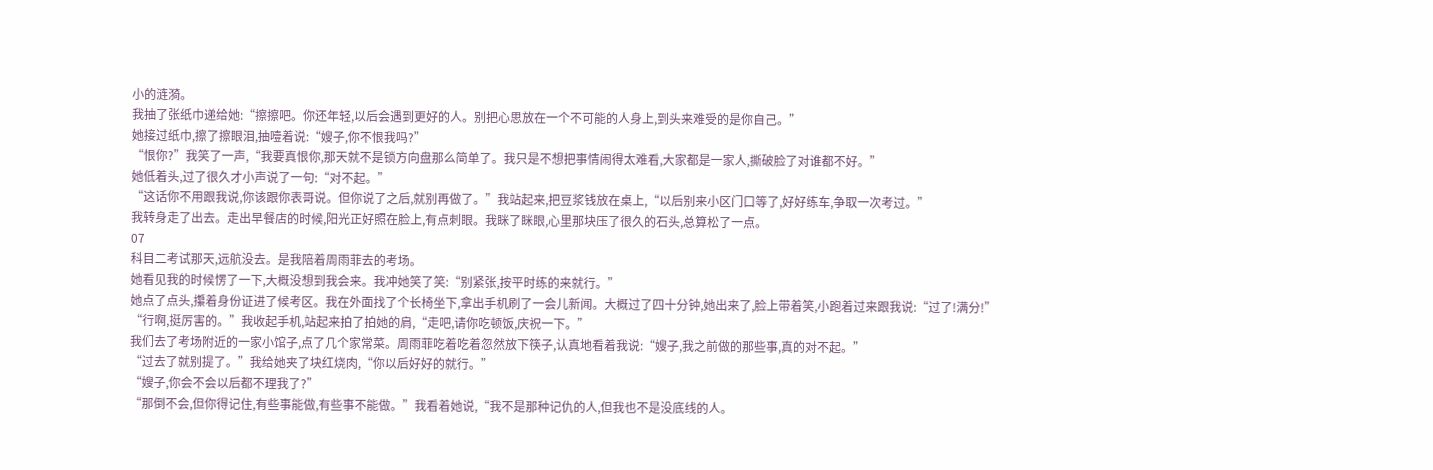小的涟漪。
我抽了张纸巾递给她:“擦擦吧。你还年轻,以后会遇到更好的人。别把心思放在一个不可能的人身上,到头来难受的是你自己。”
她接过纸巾,擦了擦眼泪,抽噎着说:“嫂子,你不恨我吗?”
“恨你?”我笑了一声,“我要真恨你,那天就不是锁方向盘那么简单了。我只是不想把事情闹得太难看,大家都是一家人,撕破脸了对谁都不好。”
她低着头,过了很久才小声说了一句:“对不起。”
“这话你不用跟我说,你该跟你表哥说。但你说了之后,就别再做了。”我站起来,把豆浆钱放在桌上,“以后别来小区门口等了,好好练车,争取一次考过。”
我转身走了出去。走出早餐店的时候,阳光正好照在脸上,有点刺眼。我眯了眯眼,心里那块压了很久的石头,总算松了一点。
07
科目二考试那天,远航没去。是我陪着周雨菲去的考场。
她看见我的时候愣了一下,大概没想到我会来。我冲她笑了笑:“别紧张,按平时练的来就行。”
她点了点头,攥着身份证进了候考区。我在外面找了个长椅坐下,拿出手机刷了一会儿新闻。大概过了四十分钟,她出来了,脸上带着笑,小跑着过来跟我说:“过了!满分!”
“行啊,挺厉害的。”我收起手机,站起来拍了拍她的肩,“走吧,请你吃顿饭,庆祝一下。”
我们去了考场附近的一家小馆子,点了几个家常菜。周雨菲吃着吃着忽然放下筷子,认真地看着我说:“嫂子,我之前做的那些事,真的对不起。”
“过去了就别提了。”我给她夹了块红烧肉,“你以后好好的就行。”
“嫂子,你会不会以后都不理我了?”
“那倒不会,但你得记住,有些事能做,有些事不能做。”我看着她说,“我不是那种记仇的人,但我也不是没底线的人。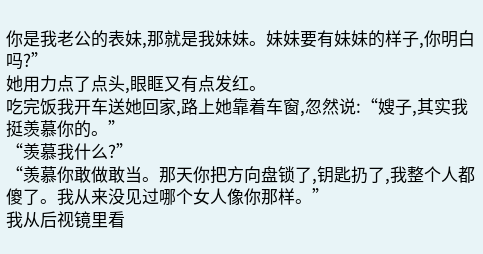你是我老公的表妹,那就是我妹妹。妹妹要有妹妹的样子,你明白吗?”
她用力点了点头,眼眶又有点发红。
吃完饭我开车送她回家,路上她靠着车窗,忽然说:“嫂子,其实我挺羡慕你的。”
“羡慕我什么?”
“羡慕你敢做敢当。那天你把方向盘锁了,钥匙扔了,我整个人都傻了。我从来没见过哪个女人像你那样。”
我从后视镜里看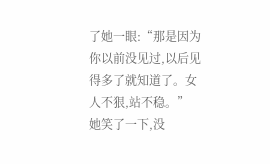了她一眼:“那是因为你以前没见过,以后见得多了就知道了。女人不狠,站不稳。”
她笑了一下,没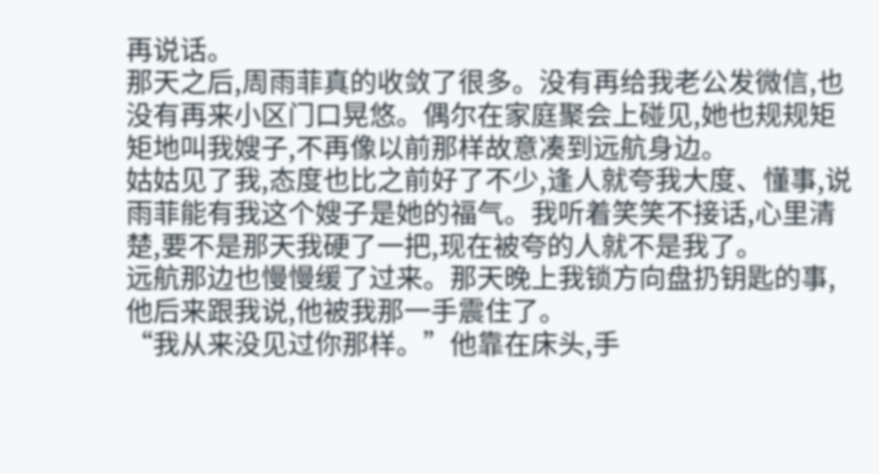再说话。
那天之后,周雨菲真的收敛了很多。没有再给我老公发微信,也没有再来小区门口晃悠。偶尔在家庭聚会上碰见,她也规规矩矩地叫我嫂子,不再像以前那样故意凑到远航身边。
姑姑见了我,态度也比之前好了不少,逢人就夸我大度、懂事,说雨菲能有我这个嫂子是她的福气。我听着笑笑不接话,心里清楚,要不是那天我硬了一把,现在被夸的人就不是我了。
远航那边也慢慢缓了过来。那天晚上我锁方向盘扔钥匙的事,他后来跟我说,他被我那一手震住了。
“我从来没见过你那样。”他靠在床头,手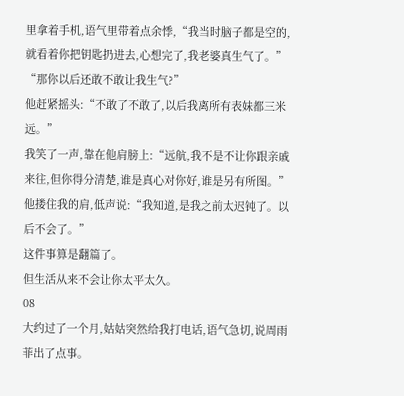里拿着手机,语气里带着点余悸,“我当时脑子都是空的,就看着你把钥匙扔进去,心想完了,我老婆真生气了。”
“那你以后还敢不敢让我生气?”
他赶紧摇头:“不敢了不敢了,以后我离所有表妹都三米远。”
我笑了一声,靠在他肩膀上:“远航,我不是不让你跟亲戚来往,但你得分清楚,谁是真心对你好,谁是另有所图。”
他搂住我的肩,低声说:“我知道,是我之前太迟钝了。以后不会了。”
这件事算是翻篇了。
但生活从来不会让你太平太久。
08
大约过了一个月,姑姑突然给我打电话,语气急切,说周雨菲出了点事。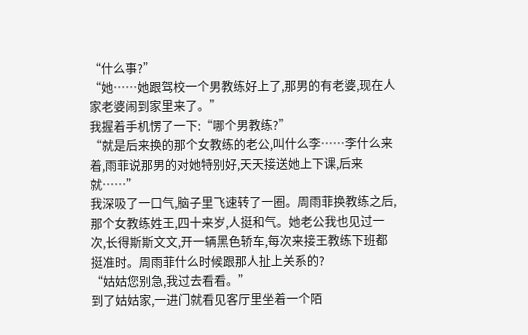“什么事?”
“她……她跟驾校一个男教练好上了,那男的有老婆,现在人家老婆闹到家里来了。”
我握着手机愣了一下:“哪个男教练?”
“就是后来换的那个女教练的老公,叫什么李……李什么来着,雨菲说那男的对她特别好,天天接送她上下课,后来就……”
我深吸了一口气,脑子里飞速转了一圈。周雨菲换教练之后,那个女教练姓王,四十来岁,人挺和气。她老公我也见过一次,长得斯斯文文,开一辆黑色轿车,每次来接王教练下班都挺准时。周雨菲什么时候跟那人扯上关系的?
“姑姑您别急,我过去看看。”
到了姑姑家,一进门就看见客厅里坐着一个陌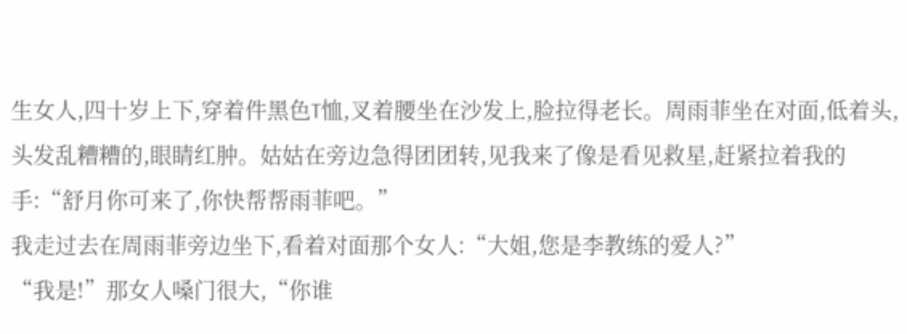生女人,四十岁上下,穿着件黑色T恤,叉着腰坐在沙发上,脸拉得老长。周雨菲坐在对面,低着头,头发乱糟糟的,眼睛红肿。姑姑在旁边急得团团转,见我来了像是看见救星,赶紧拉着我的手:“舒月你可来了,你快帮帮雨菲吧。”
我走过去在周雨菲旁边坐下,看着对面那个女人:“大姐,您是李教练的爱人?”
“我是!”那女人嗓门很大,“你谁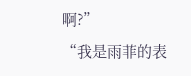啊?”
“我是雨菲的表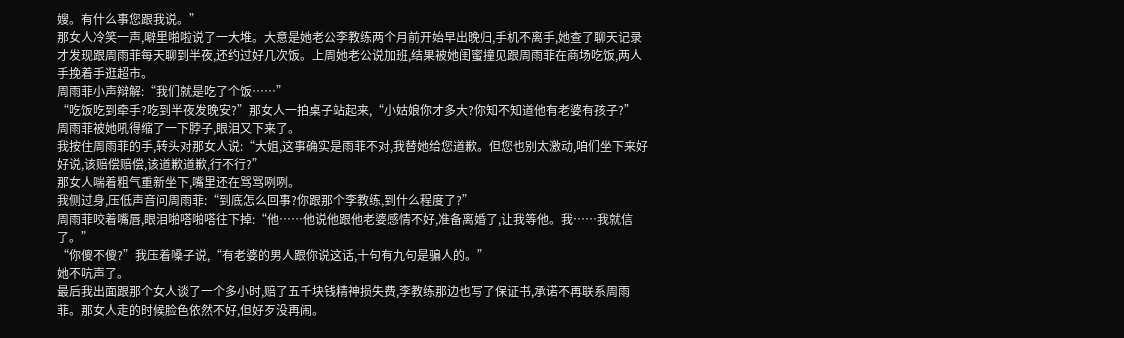嫂。有什么事您跟我说。”
那女人冷笑一声,噼里啪啦说了一大堆。大意是她老公李教练两个月前开始早出晚归,手机不离手,她查了聊天记录才发现跟周雨菲每天聊到半夜,还约过好几次饭。上周她老公说加班,结果被她闺蜜撞见跟周雨菲在商场吃饭,两人手挽着手逛超市。
周雨菲小声辩解:“我们就是吃了个饭……”
“吃饭吃到牵手?吃到半夜发晚安?”那女人一拍桌子站起来,“小姑娘你才多大?你知不知道他有老婆有孩子?”
周雨菲被她吼得缩了一下脖子,眼泪又下来了。
我按住周雨菲的手,转头对那女人说:“大姐,这事确实是雨菲不对,我替她给您道歉。但您也别太激动,咱们坐下来好好说,该赔偿赔偿,该道歉道歉,行不行?”
那女人喘着粗气重新坐下,嘴里还在骂骂咧咧。
我侧过身,压低声音问周雨菲:“到底怎么回事?你跟那个李教练,到什么程度了?”
周雨菲咬着嘴唇,眼泪啪嗒啪嗒往下掉:“他……他说他跟他老婆感情不好,准备离婚了,让我等他。我……我就信了。”
“你傻不傻?”我压着嗓子说,“有老婆的男人跟你说这话,十句有九句是骗人的。”
她不吭声了。
最后我出面跟那个女人谈了一个多小时,赔了五千块钱精神损失费,李教练那边也写了保证书,承诺不再联系周雨菲。那女人走的时候脸色依然不好,但好歹没再闹。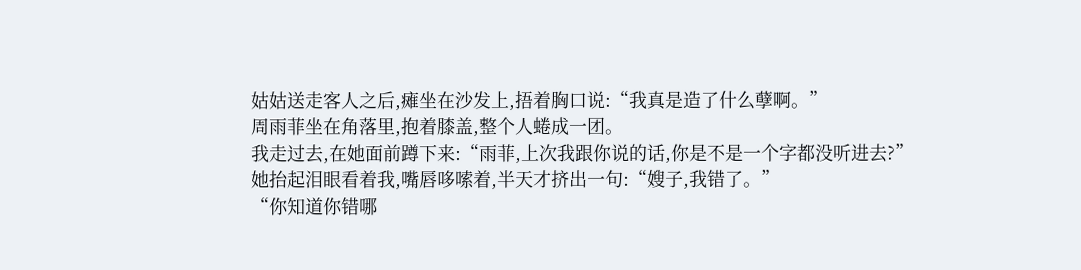姑姑送走客人之后,瘫坐在沙发上,捂着胸口说:“我真是造了什么孽啊。”
周雨菲坐在角落里,抱着膝盖,整个人蜷成一团。
我走过去,在她面前蹲下来:“雨菲,上次我跟你说的话,你是不是一个字都没听进去?”
她抬起泪眼看着我,嘴唇哆嗦着,半天才挤出一句:“嫂子,我错了。”
“你知道你错哪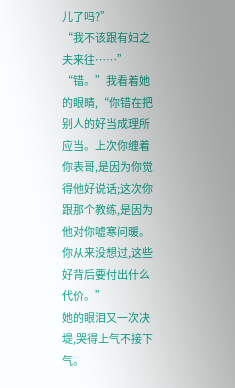儿了吗?”
“我不该跟有妇之夫来往……”
“错。”我看着她的眼睛,“你错在把别人的好当成理所应当。上次你缠着你表哥,是因为你觉得他好说话;这次你跟那个教练,是因为他对你嘘寒问暖。你从来没想过,这些好背后要付出什么代价。”
她的眼泪又一次决堤,哭得上气不接下气。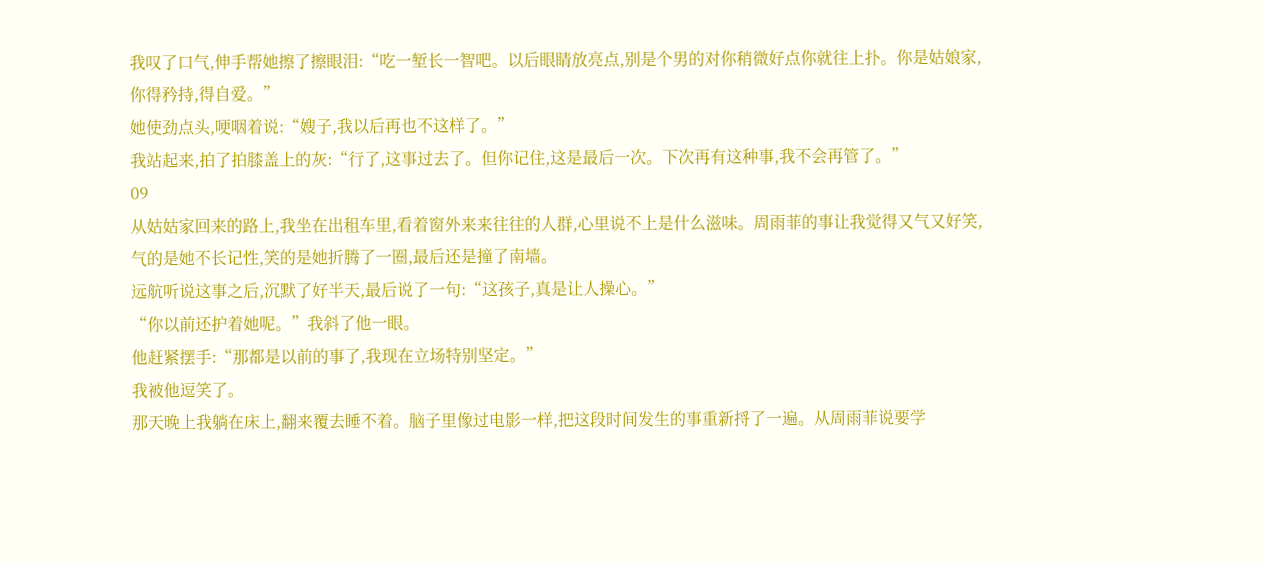我叹了口气,伸手帮她擦了擦眼泪:“吃一堑长一智吧。以后眼睛放亮点,别是个男的对你稍微好点你就往上扑。你是姑娘家,你得矜持,得自爱。”
她使劲点头,哽咽着说:“嫂子,我以后再也不这样了。”
我站起来,拍了拍膝盖上的灰:“行了,这事过去了。但你记住,这是最后一次。下次再有这种事,我不会再管了。”
09
从姑姑家回来的路上,我坐在出租车里,看着窗外来来往往的人群,心里说不上是什么滋味。周雨菲的事让我觉得又气又好笑,气的是她不长记性,笑的是她折腾了一圈,最后还是撞了南墙。
远航听说这事之后,沉默了好半天,最后说了一句:“这孩子,真是让人操心。”
“你以前还护着她呢。”我斜了他一眼。
他赶紧摆手:“那都是以前的事了,我现在立场特别坚定。”
我被他逗笑了。
那天晚上我躺在床上,翻来覆去睡不着。脑子里像过电影一样,把这段时间发生的事重新捋了一遍。从周雨菲说要学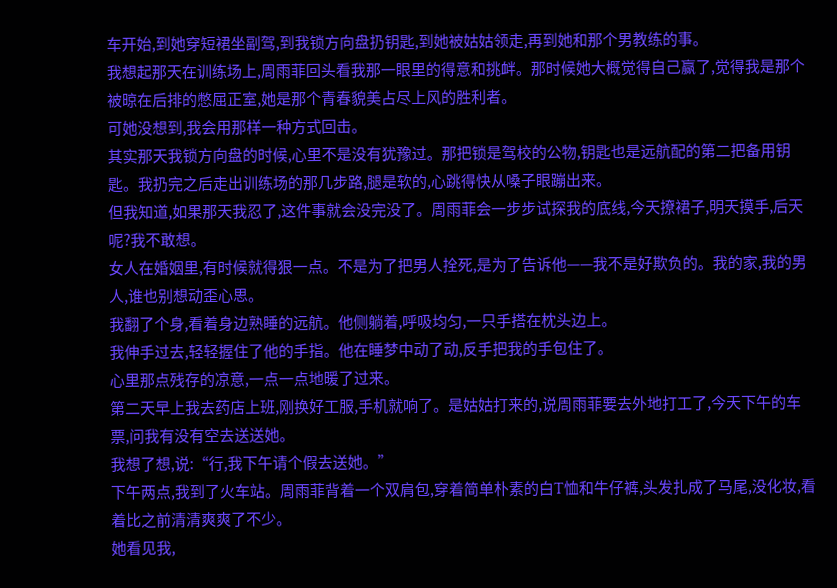车开始,到她穿短裙坐副驾,到我锁方向盘扔钥匙,到她被姑姑领走,再到她和那个男教练的事。
我想起那天在训练场上,周雨菲回头看我那一眼里的得意和挑衅。那时候她大概觉得自己赢了,觉得我是那个被晾在后排的憋屈正室,她是那个青春貌美占尽上风的胜利者。
可她没想到,我会用那样一种方式回击。
其实那天我锁方向盘的时候,心里不是没有犹豫过。那把锁是驾校的公物,钥匙也是远航配的第二把备用钥匙。我扔完之后走出训练场的那几步路,腿是软的,心跳得快从嗓子眼蹦出来。
但我知道,如果那天我忍了,这件事就会没完没了。周雨菲会一步步试探我的底线,今天撩裙子,明天摸手,后天呢?我不敢想。
女人在婚姻里,有时候就得狠一点。不是为了把男人拴死,是为了告诉他——我不是好欺负的。我的家,我的男人,谁也别想动歪心思。
我翻了个身,看着身边熟睡的远航。他侧躺着,呼吸均匀,一只手搭在枕头边上。
我伸手过去,轻轻握住了他的手指。他在睡梦中动了动,反手把我的手包住了。
心里那点残存的凉意,一点一点地暖了过来。
第二天早上我去药店上班,刚换好工服,手机就响了。是姑姑打来的,说周雨菲要去外地打工了,今天下午的车票,问我有没有空去送送她。
我想了想,说:“行,我下午请个假去送她。”
下午两点,我到了火车站。周雨菲背着一个双肩包,穿着简单朴素的白T恤和牛仔裤,头发扎成了马尾,没化妆,看着比之前清清爽爽了不少。
她看见我,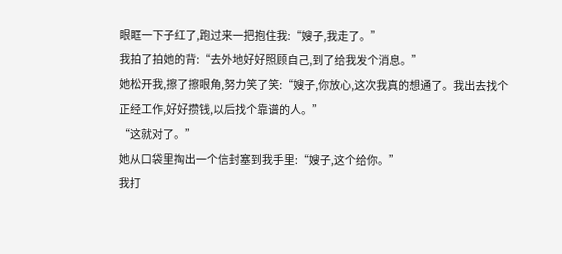眼眶一下子红了,跑过来一把抱住我:“嫂子,我走了。”
我拍了拍她的背:“去外地好好照顾自己,到了给我发个消息。”
她松开我,擦了擦眼角,努力笑了笑:“嫂子,你放心,这次我真的想通了。我出去找个正经工作,好好攒钱,以后找个靠谱的人。”
“这就对了。”
她从口袋里掏出一个信封塞到我手里:“嫂子,这个给你。”
我打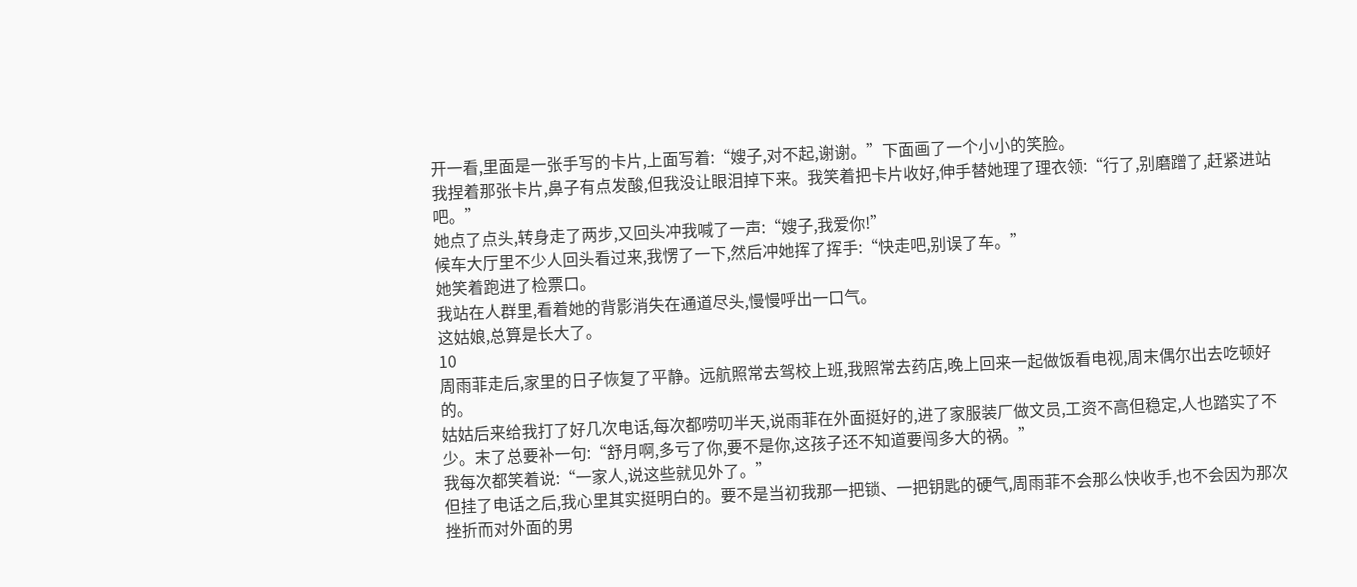开一看,里面是一张手写的卡片,上面写着:“嫂子,对不起,谢谢。”下面画了一个小小的笑脸。
我捏着那张卡片,鼻子有点发酸,但我没让眼泪掉下来。我笑着把卡片收好,伸手替她理了理衣领:“行了,别磨蹭了,赶紧进站吧。”
她点了点头,转身走了两步,又回头冲我喊了一声:“嫂子,我爱你!”
候车大厅里不少人回头看过来,我愣了一下,然后冲她挥了挥手:“快走吧,别误了车。”
她笑着跑进了检票口。
我站在人群里,看着她的背影消失在通道尽头,慢慢呼出一口气。
这姑娘,总算是长大了。
10
周雨菲走后,家里的日子恢复了平静。远航照常去驾校上班,我照常去药店,晚上回来一起做饭看电视,周末偶尔出去吃顿好的。
姑姑后来给我打了好几次电话,每次都唠叨半天,说雨菲在外面挺好的,进了家服装厂做文员,工资不高但稳定,人也踏实了不少。末了总要补一句:“舒月啊,多亏了你,要不是你,这孩子还不知道要闯多大的祸。”
我每次都笑着说:“一家人,说这些就见外了。”
但挂了电话之后,我心里其实挺明白的。要不是当初我那一把锁、一把钥匙的硬气,周雨菲不会那么快收手,也不会因为那次挫折而对外面的男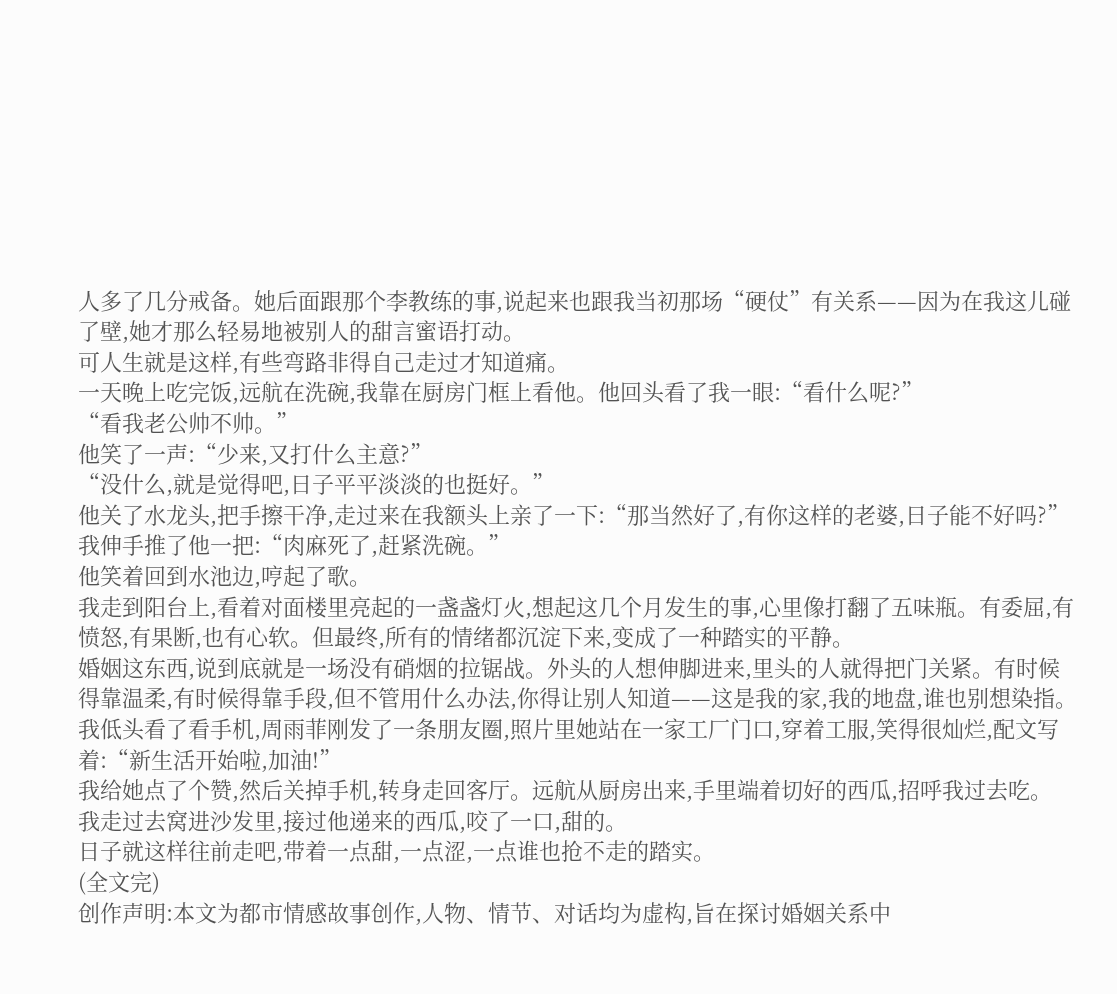人多了几分戒备。她后面跟那个李教练的事,说起来也跟我当初那场“硬仗”有关系——因为在我这儿碰了壁,她才那么轻易地被别人的甜言蜜语打动。
可人生就是这样,有些弯路非得自己走过才知道痛。
一天晚上吃完饭,远航在洗碗,我靠在厨房门框上看他。他回头看了我一眼:“看什么呢?”
“看我老公帅不帅。”
他笑了一声:“少来,又打什么主意?”
“没什么,就是觉得吧,日子平平淡淡的也挺好。”
他关了水龙头,把手擦干净,走过来在我额头上亲了一下:“那当然好了,有你这样的老婆,日子能不好吗?”
我伸手推了他一把:“肉麻死了,赶紧洗碗。”
他笑着回到水池边,哼起了歌。
我走到阳台上,看着对面楼里亮起的一盏盏灯火,想起这几个月发生的事,心里像打翻了五味瓶。有委屈,有愤怒,有果断,也有心软。但最终,所有的情绪都沉淀下来,变成了一种踏实的平静。
婚姻这东西,说到底就是一场没有硝烟的拉锯战。外头的人想伸脚进来,里头的人就得把门关紧。有时候得靠温柔,有时候得靠手段,但不管用什么办法,你得让别人知道——这是我的家,我的地盘,谁也别想染指。
我低头看了看手机,周雨菲刚发了一条朋友圈,照片里她站在一家工厂门口,穿着工服,笑得很灿烂,配文写着:“新生活开始啦,加油!”
我给她点了个赞,然后关掉手机,转身走回客厅。远航从厨房出来,手里端着切好的西瓜,招呼我过去吃。
我走过去窝进沙发里,接过他递来的西瓜,咬了一口,甜的。
日子就这样往前走吧,带着一点甜,一点涩,一点谁也抢不走的踏实。
(全文完)
创作声明:本文为都市情感故事创作,人物、情节、对话均为虚构,旨在探讨婚姻关系中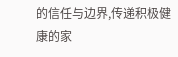的信任与边界,传递积极健康的家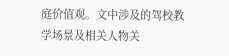庭价值观。文中涉及的驾校教学场景及相关人物关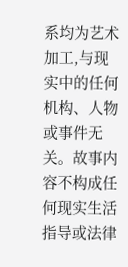系均为艺术加工,与现实中的任何机构、人物或事件无关。故事内容不构成任何现实生活指导或法律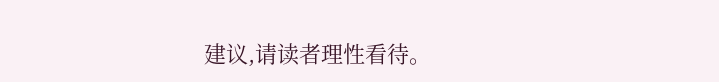建议,请读者理性看待。